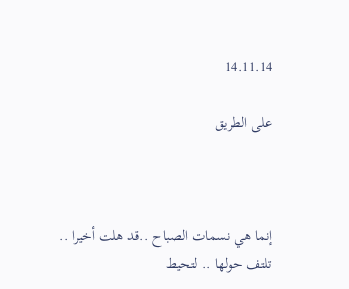14.11.14

على الطريق



إنما هي نسمات الصباح ..قد هلت أخيرا ..
تلتف حولها .. لتحيط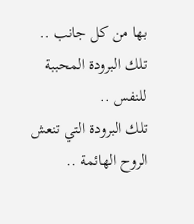بها من كل جانب ..
تلك البرودة المحببة للنفس ..
تلك البرودة التي تنعش الروح الهائمة ..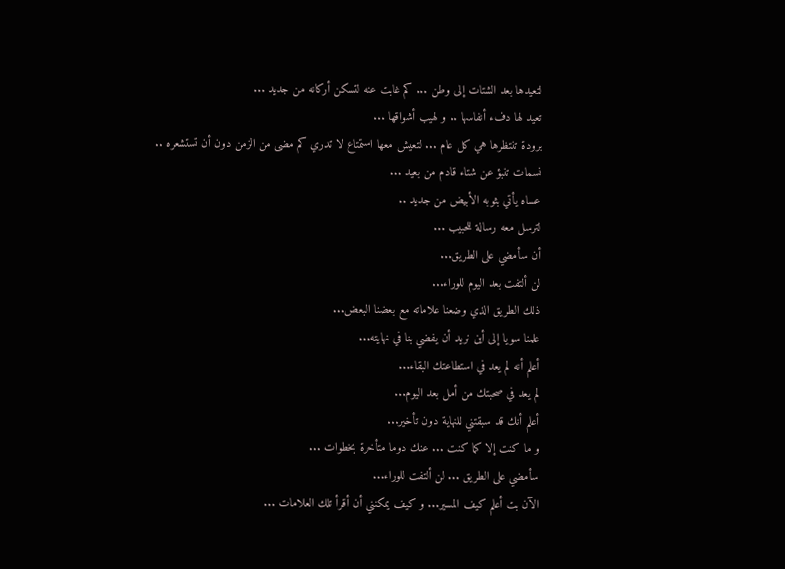لتعيدها بعد الشتات إلى وطن ... كم غابت عنه لتسكن أركانه من جديد ...
تعيد لها دفء أنفاسها .. و لهيب أشواقها ...
برودة تنتظرها هي كل عام ... لتعيش معها استمتاع لا تدري كم مضى من الزمن دون أن تستشعره ..
نسمات تنبؤ عن شتاء قادم من بعيد ...
عساه يأتي بثوبه الأبيض من جديد ..
لترسل معه رسالة للحبيب ...
أن سأمضي على الطريق...
لن ألتفت بعد اليوم للوراء...
ذلك الطريق الذي وضعنا علاماته مع بعضنا البعض...
علمنا سويا إلى أين نريد أن يفضي بنا في نهايته...
أعلم أنه لم يعد في استطاعتك البقاء...
لم يعد في صحبتك من أمل بعد اليوم...
أعلم أنك قد سبقتني للنهاية دون تأخير...
و ما كنت إلا كما كنت ... عنك دوما متأخرة بخطوات ...
سأمضي على الطريق ... لن ألتفت للوراء...
الآن بت أعلم كيف المسير... و كيف يمكنني أن أقرأ تلك العلامات ...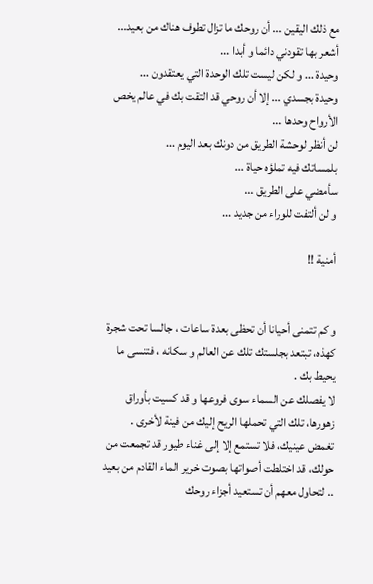مع ذلك اليقين ... أن روحك ما تزال تطوف هناك من بعيد...
أشعر بها تقودني دائما و أبدا ...
وحيدة ... و لكن ليست تلك الوحدة التي يعتقدون ...
وحيدة بجسدي ... إلا أن روحي قد التقت بك في عالم يخص الأرواح وحدها ...
لن أنظر لوحشة الطريق من دونك بعد اليوم ...
بلمساتك فيه تملؤه حياة ...
سأمضي على الطريق ...
و لن ألتفت للوراء من جديد ...

أمنية !!


و كم تتمنى أحيانا أن تحظى بعدة ساعات ، جالسا تحت شجرة كهذه، تبتعد بجلستك تلك عن العالم و سكانه ، فتنسى ما يحيط بك .
لا يفصلك عن السماء سوى فروعها و قد كسيت بأوراق زهورها، تلك التي تحملها الريح إليك من فينة لأخرى .
تغمض عينيك، فلا تستمع إلا إلى غناء طيور قد تجمعت من حولك، قد اختلطت أصواتها بصوت خرير الماء القادم من بعيد .. لتحاول معهم أن تستعيد أجزاء روحك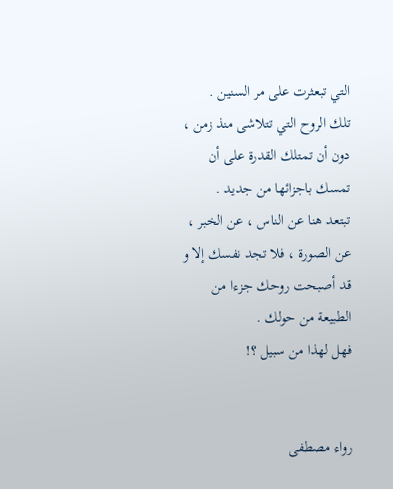التي تبعثرت على مر السنين .
تلك الروح التي تتلاشى منذ زمن ، دون أن تمتلك القدرة على أن تمسك باجزائها من جديد .
تبتعد هنا عن الناس ، عن الخبر ، عن الصورة ، فلا تجد نفسك إلا و قد أصبحت روحك جزءا من الطبيعة من حولك .
فهل لهذا من سبيل ؟!


رواء مصطفى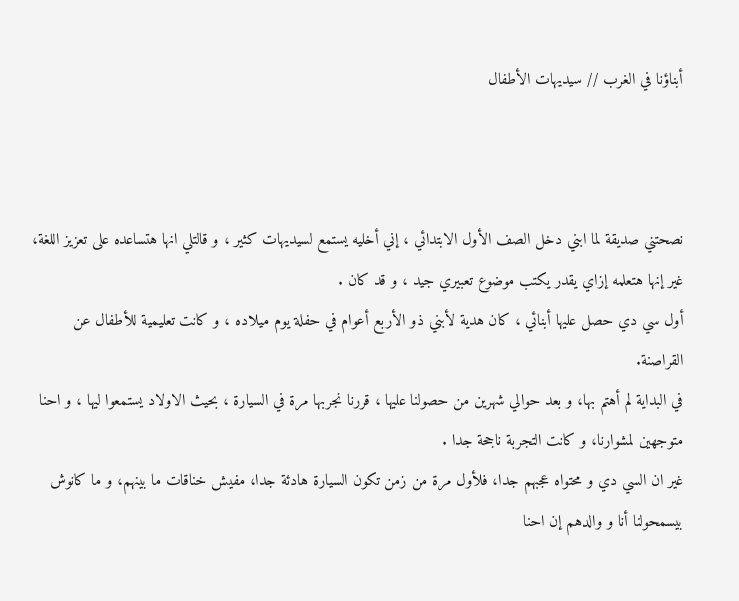أبناؤنا في الغرب // سيديهات الأطفال



نصحتني صديقة لما ابني دخل الصف الأول الابتدائي ، إني أخليه يستمع لسيديهات كثير ، و قالتلي انها هتساعده على تعزيز اللغة، غير إنها هتعلمه إزاي يقدر يكتب موضوع تعبيري جيد ، و قد كان .
أول سي دي حصل عليها أبنائي ، كان هدية لأبني ذو الأربع أعوام في حفلة يوم ميلاده ، و كانت تعليمية للأطفال عن القراصنة.
في البداية لم أهتم بها، و بعد حوالي شهرين من حصولنا عليها ، قررنا نجربها مرة في السيارة ، بحيث الاولاد يستمعوا ليها ، و احنا متوجهين لمشوارنا، و كانت التجربة ناجحة جدا .
غير ان السي دي و محتواه عجبهم جدا، فلأول مرة من زمن تكون السيارة هادئة جدا، مفيش خناقات ما بينهم، و ما كانوش بيسمحولنا أنا و والدهم إن احنا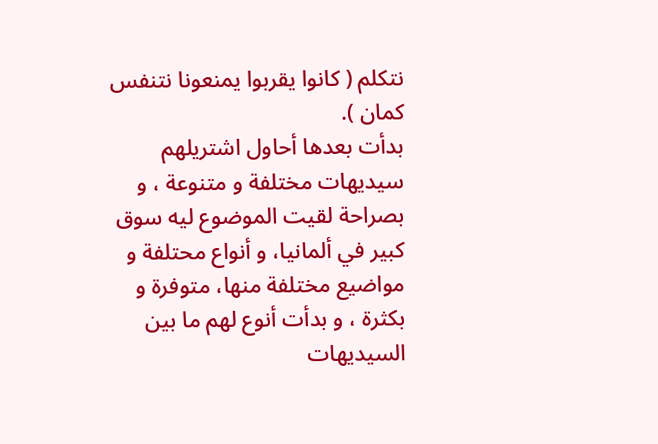نتكلم ( كانوا يقربوا يمنعونا نتنفس كمان ).
بدأت بعدها أحاول اشتريلهم سيديهات مختلفة و متنوعة ، و بصراحة لقيت الموضوع ليه سوق كبير في ألمانيا، و أنواع محتلفة و مواضيع مختلفة منها، متوفرة و بكثرة ، و بدأت أنوع لهم ما بين السيديهات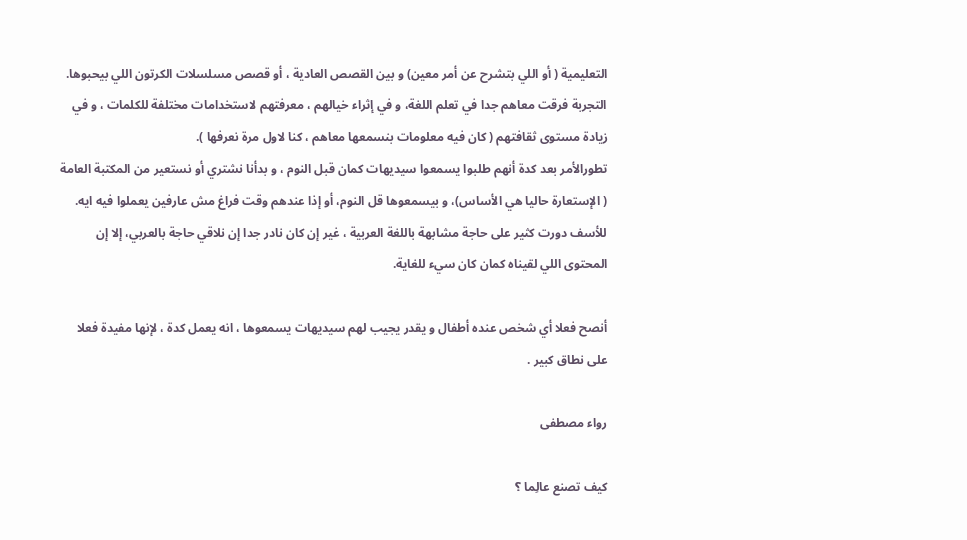التعليمية ( أو اللي بتشرح عن أمر معين) و بين القصص العادية ، أو قصص مسلسلات الكرتون اللي بيحبوها.
التجربة فرقت معاهم جدا في تعلم اللغة، و في إثراء خيالهم ، معرفتهم لاستخدامات مختلفة للكلمات ، و في زيادة مستوى ثقافتهم ( كان فيه معلومات بنسمعها معاهم ، كنا لاول مرة نعرفها ).
تطورالأمر بعد كدة أنهم طلبوا يسمعوا سيديهات كمان قبل النوم ، و بدأنا نشتري أو نستعير من المكتبة العامة ( الإستعارة حاليا هي الأساس)، و بيسمعوها قل النوم، أو إذا عندهم وقت فراغ مش عارفين يعملوا فيه ايه.
للأسف دورت كثير على حاجة مشابهة باللغة العربية ، غير إن كان نادر جدا إن نلاقي حاجة بالعربي، إلا إن المحتوى اللي لقيناه كمان كان سيء للغاية.

أنصح فعلا أي شخص عنده أطفال و يقدر يجيب لهم سيديهات يسمعوها ، انه يعمل كدة ، لإنها مفيدة فعلا على نطاق كبير .

رواء مصطفى

كيف تصنع عالِما ؟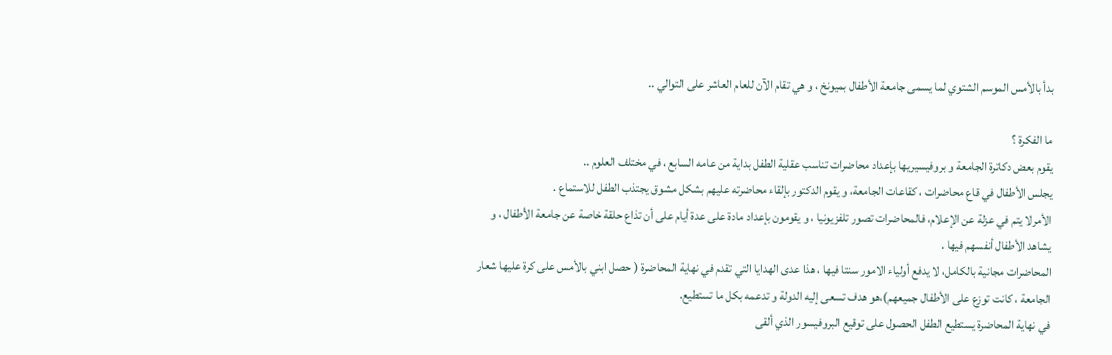بدأ بالأمس الموسم الشتوي لما يسمى جامعة الأطفال بميونخ ، و هي تقام الآن للعام العاشر على التوالي ..

ما الفكرة ؟
يقوم بعض دكاترة الجامعة و بروفيسيريها بإعداد محاضرات تناسب عقلية الطفل بداية من عامه السابع ، في مختلف العلوم ..
يجلس الأطفال في قاع محاضرات ، كقاعات الجامعة، و يقوم الدكتور بإلقاء محاضرته عليهم بشكل مشوق يجتذب الطفل للاستماع .
الأمرلا يتم في عزلة عن الإعلام، فالمحاضرات تصور تلفزيونيا ، و يقومون بإعداد مادة على عدة أيام على أن تذاع حلقة خاصة عن جامعة الأطفال ، و يشاهد الأطفال أنفسهم فيها .
المحاضرات مجانية بالكامل، لا يدفع أولياء الامور سنتا فيها ، هذا عدى الهدايا التي تقدم في نهاية المحاضرة ( حصل ابني بالأمس على كرة عليها شعار الجامعة ، كانت توزع على الأطفال جميعهم)،هو هدف تسعى إليه الدولة و تدعمه بكل ما تستطيع.
في نهاية المحاضرة يستطيع الطفل الحصول على توقيع البروفيسور الذي ألقى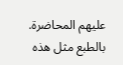عليهم المحاضرة.
بالطبع مثل هذه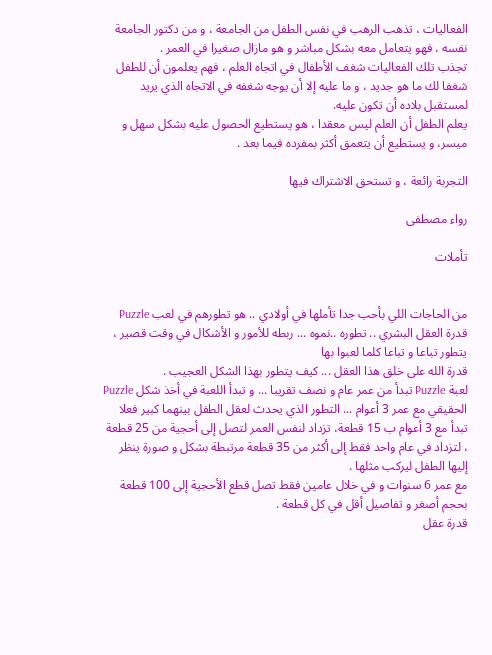الفعاليات ، تذهب الرهب في نفس الطفل من الجامعة ، و من دكتور الجامعة نفسه ، فهو يتعامل معه بشكل مباشر و هو مازال صغيرا في العمر .
تجذب تلك الفعاليات شغف الأطفال في اتجاه العلم ، فهم يعلمون أن للطفل شغفا لك ما هو جديد ، و ما عليه إلا أن يوجه شغفه في الاتجاه الذي يريد لمستقبل بلاده أن تكون عليه.
يعلم الطفل أن العلم ليس معقدا ، هو يستطيع الحصول عليه بشكل سهل و ميسر، و يستطيع أن يتعمق أكثر بمفرده فيما بعد .

التجربة رائعة ، و تستحق الاشتراك فيها

رواء مصطفى

تأملات


من الحاجات اللي بأحب جدا تأملها في أولادي .. هو تطورهم في لعب Puzzle
قدرة العقل البشري .. تطوره ..نموه ... ربطه للأمور و الأشكال في وقت قصير ، يتطور تباعا و تباعا كلما لعبوا بها
قدرة الله على خلق هذا العقل ... كيف يتطور بهذا الشكل العجيب .
لعبة Puzzle تبدأ من عمر عام و نصف تقريبا ... و تبدأ اللعبة في أخذ شكل Puzzle الحقيقي مع عمر 3 أعوام ... التطور الذي يحدث لعقل الطفل بينهما كبير فعلا
تبدأ مع 3 أعوام ب 15 قطعة، تزداد لنفس العمر لتصل إلى أحجية من 25 قطعة ، لتزداد في عام واحد فقط إلى أكثر من 35 قطعة مرتبطة بشكل و صورة ينظر إليها الطفل ليركب مثلها .
مع عمر 6 سنوات و في خلال عامين فقط تصل قطع الأحجية إلى 100 قطعة بحجم أصغر و تفاصيل أقل في كل قطعة .
قدرة عقل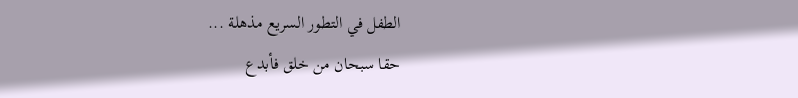الطفل في التطور السريع مذهلة ...
حقا سبحان من خلق فأبدع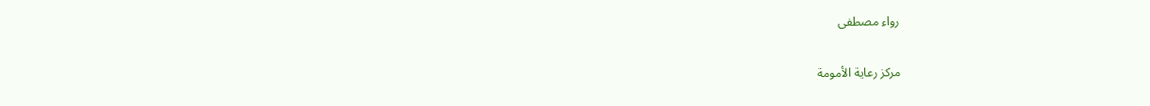رواء مصطفى

مركز رعاية الأمومة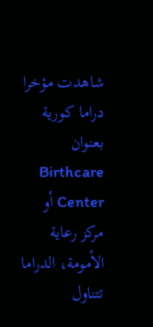شاهدت مؤخرا دراما كورية بعنوان Birthcare Center أو مركز رعاية الأمومة، الدراما تتناول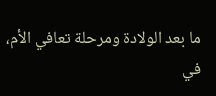ما بعد الولادة ومرحلة تعافي الأم، في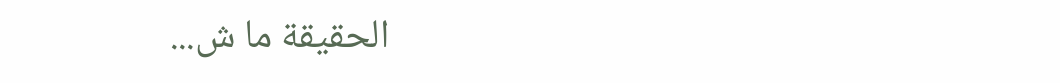الحقيقة ما ش...